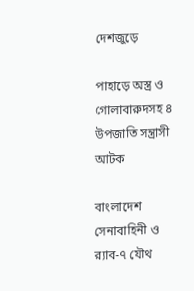দেশজুড়ে

পাহাড়ে অস্ত্র ও গোলাবারুদসহ ৪ উপজাতি সন্ত্রাসী আটক

বাংলাদেশ সেনাবাহিনী ও র‌্যাব-৭ যৌথ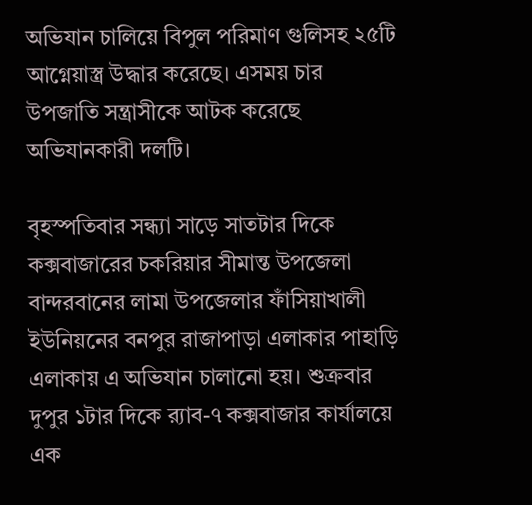অভিযান চালিয়ে বিপুল পরিমাণ গুলিসহ ২৫টি আগ্নেয়াস্ত্র উদ্ধার করেছে। এসময় চার উপজাতি সন্ত্রাসীকে আটক করেছে অভিযানকারী দলটি।

বৃহস্পতিবার সন্ধ্যা সাড়ে সাতটার দিকে কক্সবাজারের চকরিয়ার সীমান্ত উপজেলা বান্দরবানের লামা উপজেলার ফাঁসিয়াখালী ইউনিয়নের বনপুর রাজাপাড়া এলাকার পাহাড়ি এলাকায় এ অভিযান চালানো হয়। শুক্রবার দুপুর ১টার দিকে র‌্যাব-৭ কক্সবাজার কার্যালয়ে এক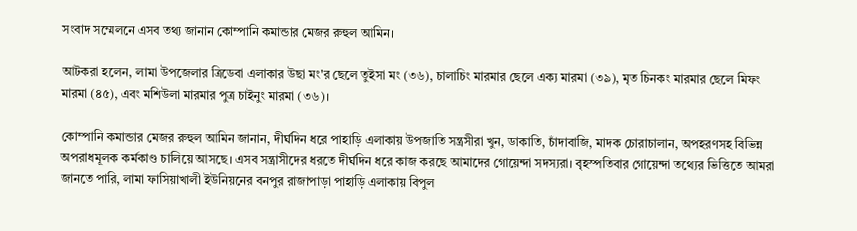সংবাদ সম্মেলনে এসব তথ্য জানান কোম্পানি কমান্ডার মেজর রুহুল আমিন।

আটকরা হলেন, লামা উপজেলার ত্রিডেবা এলাকার উছা মং'র ছেলে তুইসা মং (৩৬), চালাচিং মারমার ছেলে এক্য মারমা (৩৯), মৃত চিনকং মারমার ছেলে মিফং মারমা (৪৫), এবং মশিউলা মারমার পুত্র চাইনুং মারমা (৩৬)।

কোম্পানি কমান্ডার মেজর রুহুল আমিন জানান, দীর্ঘদিন ধরে পাহাড়ি এলাকায় উপজাতি সন্ত্রসীরা খুন, ডাকাতি, চাঁদাবাজি, মাদক চোরাচালান, অপহরণসহ বিভিন্ন অপরাধমূলক কর্মকাণ্ড চালিয়ে আসছে। এসব সন্ত্রাসীদের ধরতে দীর্ঘদিন ধরে কাজ করছে আমাদের গোয়েন্দা সদস্যরা। বৃহস্পতিবার গোয়েন্দা তথ্যের ভিত্তিতে আমরা জানতে পারি, লামা ফাসিয়াখালী ইউনিয়নের বনপুর রাজাপাড়া পাহাড়ি এলাকায় বিপুল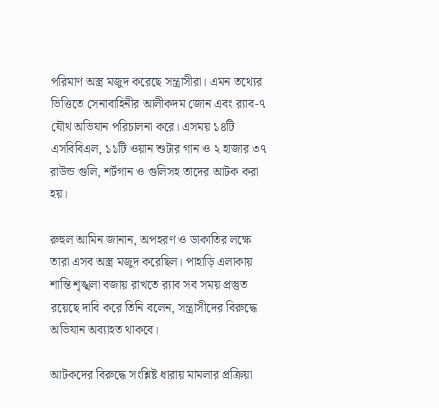পরিমাণ অস্ত্র মজুদ করেছে সন্ত্রাসীরা। এমন তথ্যের ভিত্তিতে সেনাবাহিনীর আলীকদম জোন এবং র‌্যাব-৭ যৌথ অভিযান পরিচালনা করে। এসময় ১৪টি এসবিবিএল, ১১টি ওয়ান শুটার গান ও ২ হাজার ৩৭ রাউন্ড গুলি, শর্টগান ও গুলিসহ তাদের আটক করা হয়।

রুহুল আমিন জানান, অপহরণ ও ডাকাতির লক্ষে তারা এসব অস্ত্র মজুদ করেছিল। পাহাড়ি এলাকায় শান্তি শৃঙ্খলা বজায় রাখতে র‌্যাব সব সময় প্রস্তুত রয়েছে দাবি করে তিনি বলেন, সন্ত্রাসীদের বিরুদ্ধে অভিযান অব্যাহত থাকবে।

আটকদের বিরুদ্ধে সংশ্লিষ্ট ধারায় মামলার প্রক্রিয়া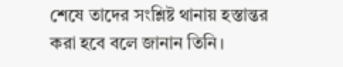শেষে তাদের সংশ্লিষ্ট থানায় হস্তান্তর করা হবে বলে জানান তিনি।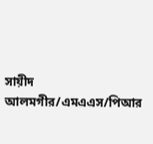সায়ীদ আলমগীর/এমএএস/পিআর